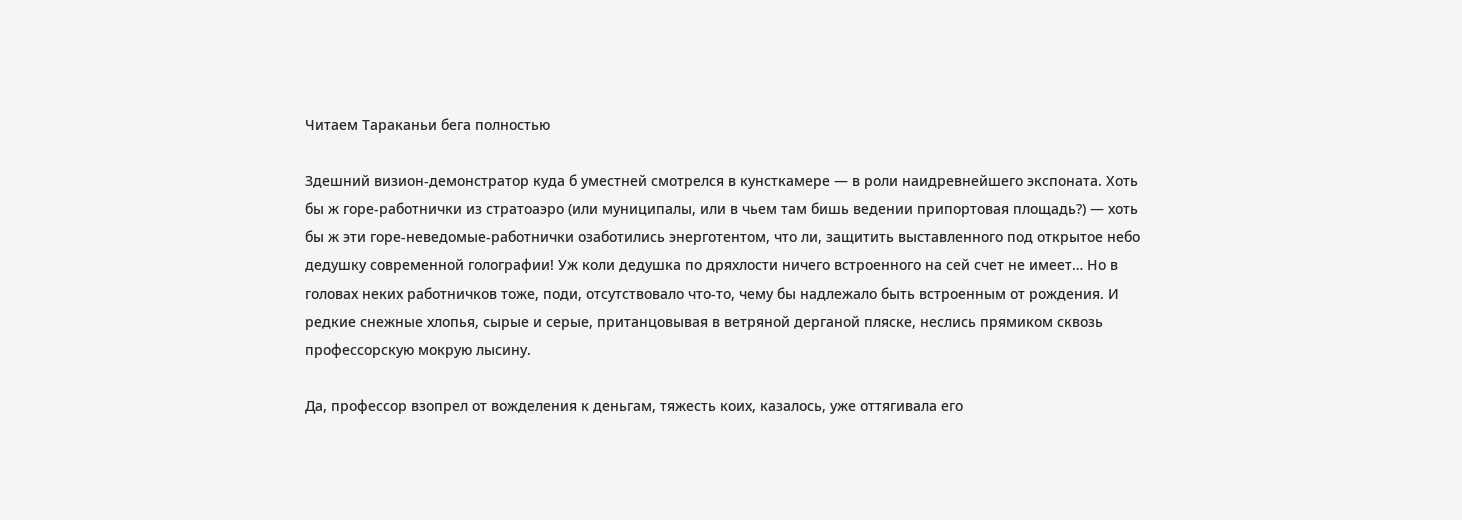Читаем Тараканьи бега полностью

Здешний визион-демонстратор куда б уместней смотрелся в кунсткамере — в роли наидревнейшего экспоната. Хоть бы ж горе-работнички из стратоаэро (или муниципалы, или в чьем там бишь ведении припортовая площадь?) — хоть бы ж эти горе-неведомые-работнички озаботились энерготентом, что ли, защитить выставленного под открытое небо дедушку современной голографии! Уж коли дедушка по дряхлости ничего встроенного на сей счет не имеет… Но в головах неких работничков тоже, поди, отсутствовало что-то, чему бы надлежало быть встроенным от рождения. И редкие снежные хлопья, сырые и серые, пританцовывая в ветряной дерганой пляске, неслись прямиком сквозь профессорскую мокрую лысину.

Да, профессор взопрел от вожделения к деньгам, тяжесть коих, казалось, уже оттягивала его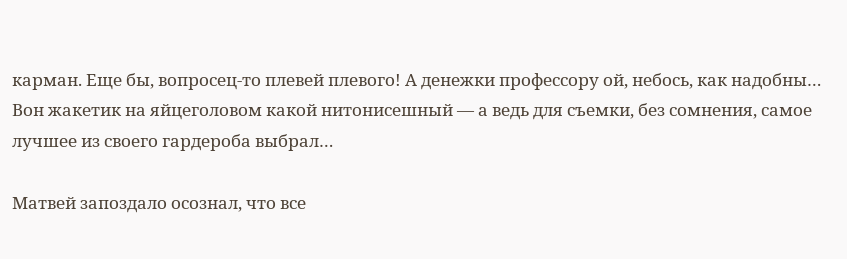карман. Еще бы, вопросец-то плевей плевого! А денежки профессору ой, небось, как надобны… Вон жакетик на яйцеголовом какой нитонисешный — а ведь для съемки, без сомнения, самое лучшее из своего гардероба выбрал…

Матвей запоздало осознал, что все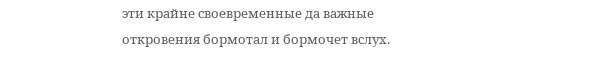эти крайне своевременные да важные откровения бормотал и бормочет вслух.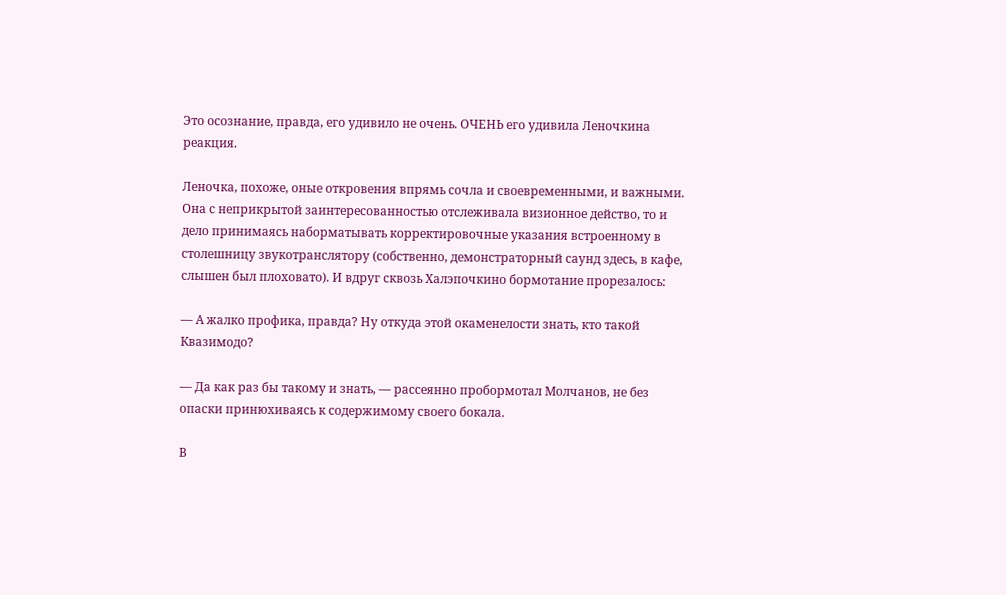Это осознание, правда, его удивило не очень. ОЧЕНЬ его удивила Леночкина реакция.

Леночка, похоже, оные откровения впрямь сочла и своевременными, и важными. Она с неприкрытой заинтересованностью отслеживала визионное действо, то и дело принимаясь наборматывать корректировочные указания встроенному в столешницу звукотранслятору (собственно, демонстраторный саунд здесь, в кафе, слышен был плоховато). И вдруг сквозь Халэпочкино бормотание прорезалось:

— А жалко профика, правда? Ну откуда этой окаменелости знать, кто такой Квазимодо?

— Да как раз бы такому и знать, — рассеянно пробормотал Молчанов, не без опаски принюхиваясь к содержимому своего бокала.

В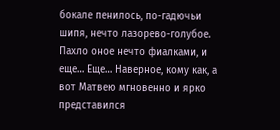бокале пенилось, по-гадючьи шипя, нечто лазорево-голубое. Пахло оное нечто фиалками, и еще… Еще… Наверное, кому как, а вот Матвею мгновенно и ярко представился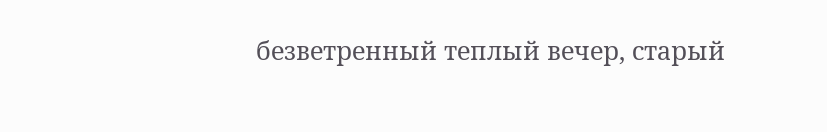безветренный теплый вечер, старый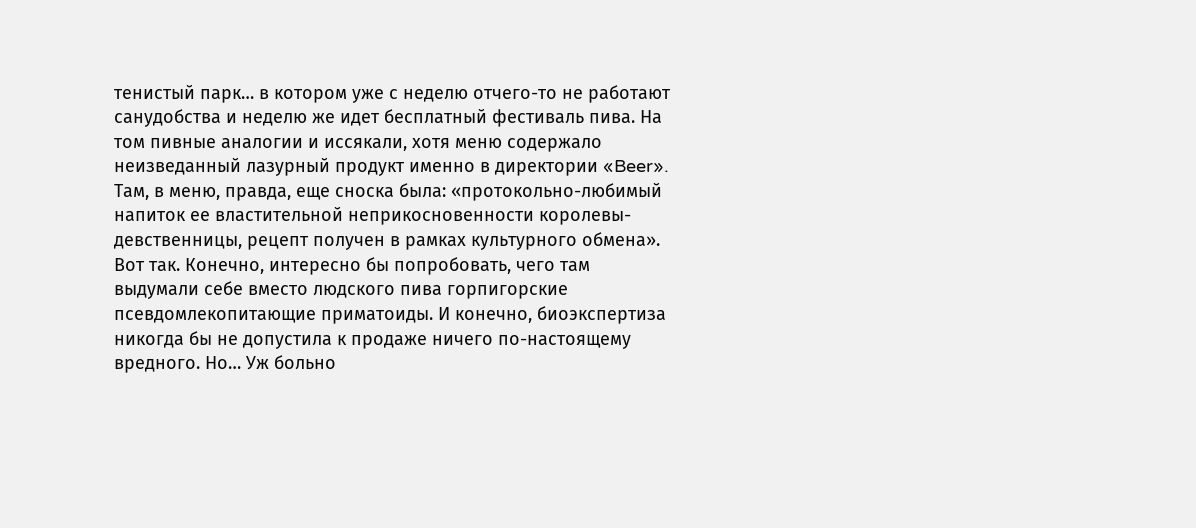тенистый парк… в котором уже с неделю отчего-то не работают санудобства и неделю же идет бесплатный фестиваль пива. На том пивные аналогии и иссякали, хотя меню содержало неизведанный лазурный продукт именно в директории «Beer». Там, в меню, правда, еще сноска была: «протокольно-любимый напиток ее властительной неприкосновенности королевы-девственницы, рецепт получен в рамках культурного обмена». Вот так. Конечно, интересно бы попробовать, чего там выдумали себе вместо людского пива горпигорские псевдомлекопитающие приматоиды. И конечно, биоэкспертиза никогда бы не допустила к продаже ничего по-настоящему вредного. Но… Уж больно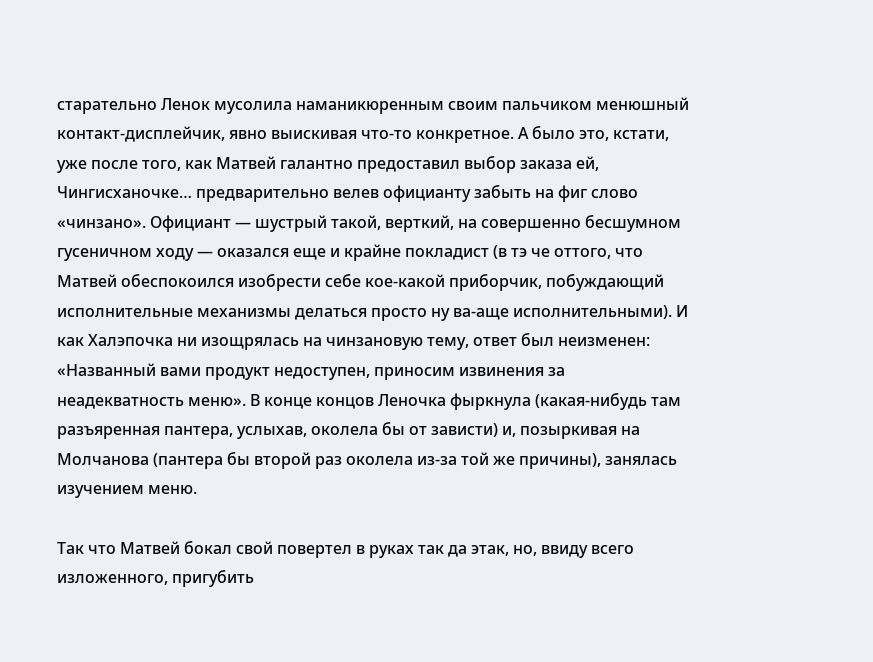старательно Ленок мусолила наманикюренным своим пальчиком менюшный контакт-дисплейчик, явно выискивая что-то конкретное. А было это, кстати, уже после того, как Матвей галантно предоставил выбор заказа ей, Чингисханочке… предварительно велев официанту забыть на фиг слово «чинзано». Официант — шустрый такой, верткий, на совершенно бесшумном гусеничном ходу — оказался еще и крайне покладист (в тэ че оттого, что Матвей обеспокоился изобрести себе кое-какой приборчик, побуждающий исполнительные механизмы делаться просто ну ва-аще исполнительными). И как Халэпочка ни изощрялась на чинзановую тему, ответ был неизменен: «Названный вами продукт недоступен, приносим извинения за неадекватность меню». В конце концов Леночка фыркнула (какая-нибудь там разъяренная пантера, услыхав, околела бы от зависти) и, позыркивая на Молчанова (пантера бы второй раз околела из-за той же причины), занялась изучением меню.

Так что Матвей бокал свой повертел в руках так да этак, но, ввиду всего изложенного, пригубить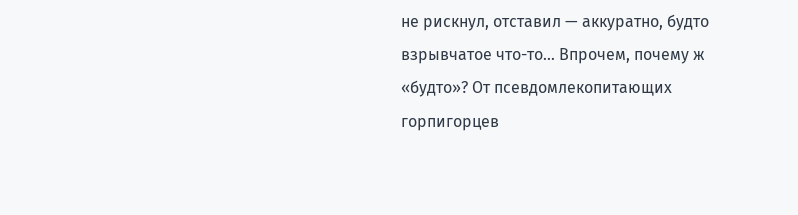не рискнул, отставил — аккуратно, будто взрывчатое что-то… Впрочем, почему ж «будто»? От псевдомлекопитающих горпигорцев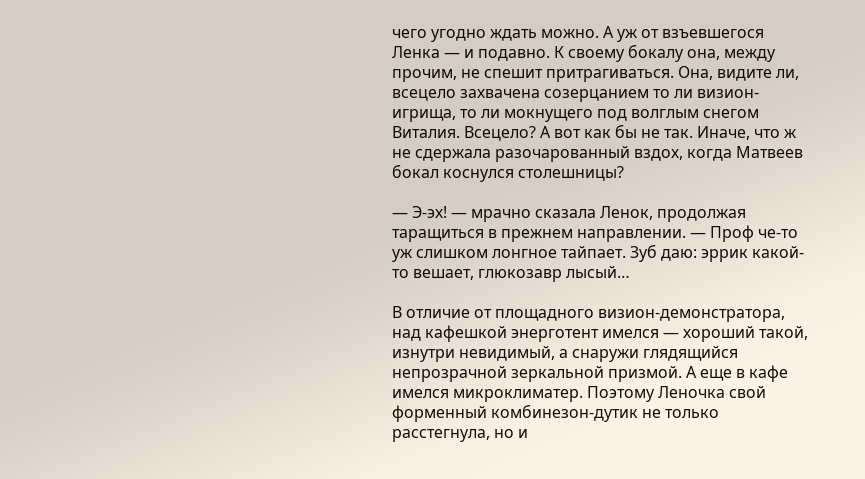чего угодно ждать можно. А уж от взъевшегося Ленка — и подавно. К своему бокалу она, между прочим, не спешит притрагиваться. Она, видите ли, всецело захвачена созерцанием то ли визион-игрища, то ли мокнущего под волглым снегом Виталия. Всецело? А вот как бы не так. Иначе, что ж не сдержала разочарованный вздох, когда Матвеев бокал коснулся столешницы?

— Э-эх! — мрачно сказала Ленок, продолжая таращиться в прежнем направлении. — Проф че-то уж слишком лонгное тайпает. Зуб даю: эррик какой-то вешает, глюкозавр лысый…

В отличие от площадного визион-демонстратора, над кафешкой энерготент имелся — хороший такой, изнутри невидимый, а снаружи глядящийся непрозрачной зеркальной призмой. А еще в кафе имелся микроклиматер. Поэтому Леночка свой форменный комбинезон-дутик не только расстегнула, но и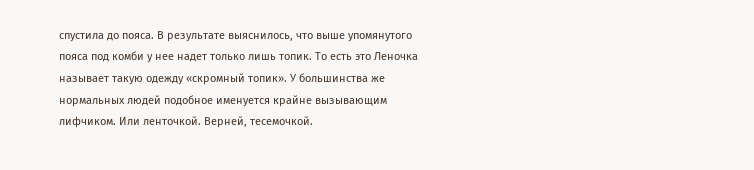спустила до пояса. В результате выяснилось, что выше упомянутого пояса под комби у нее надет только лишь топик. То есть это Леночка называет такую одежду «скромный топик». У большинства же нормальных людей подобное именуется крайне вызывающим лифчиком. Или ленточкой. Верней, тесемочкой.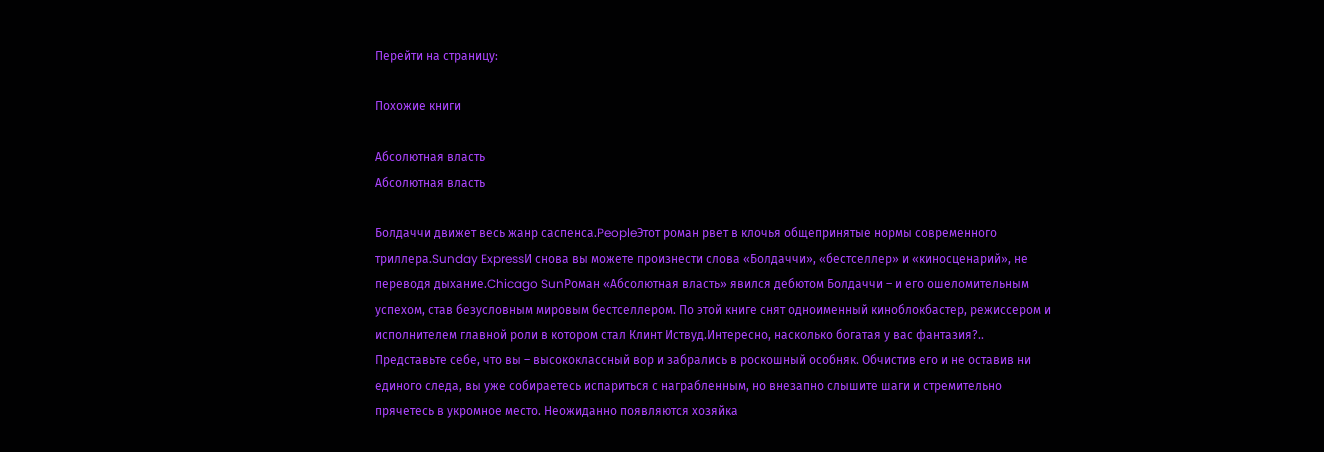Перейти на страницу:

Похожие книги

Абсолютная власть
Абсолютная власть

Болдаччи движет весь жанр саспенса.PeopleЭтот роман рвет в клочья общепринятые нормы современного триллера.Sunday ExpressИ снова вы можете произнести слова «Болдаччи», «бестселлер» и «киносценарий», не переводя дыхание.Chicago SunРоман «Абсолютная власть» явился дебютом Болдаччи – и его ошеломительным успехом, став безусловным мировым бестселлером. По этой книге снят одноименный киноблокбастер, режиссером и исполнителем главной роли в котором стал Клинт Иствуд.Интересно, насколько богатая у вас фантазия?.. Представьте себе, что вы – высококлассный вор и забрались в роскошный особняк. Обчистив его и не оставив ни единого следа, вы уже собираетесь испариться с награбленным, но внезапно слышите шаги и стремительно прячетесь в укромное место. Неожиданно появляются хозяйка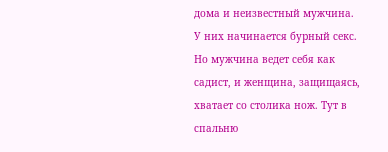дома и неизвестный мужчина. У них начинается бурный секс. Но мужчина ведет себя как садист, и женщина, защищаясь, хватает со столика нож. Тут в спальню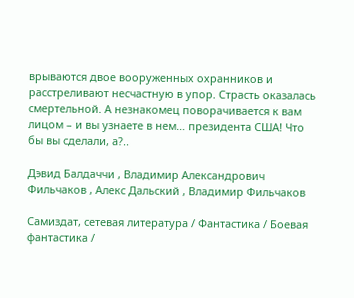врываются двое вооруженных охранников и расстреливают несчастную в упор. Страсть оказалась смертельной. А незнакомец поворачивается к вам лицом – и вы узнаете в нем… президента США! Что бы вы сделали, а?..

Дэвид Балдаччи , Владимир Александрович Фильчаков , Алекс Дальский , Владимир Фильчаков

Самиздат, сетевая литература / Фантастика / Боевая фантастика /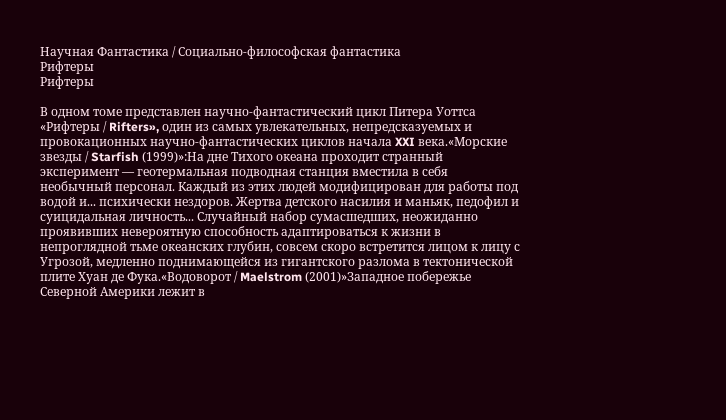Научная Фантастика / Социально-философская фантастика
Рифтеры
Рифтеры

В одном томе представлен научно-фантастический цикл Питера Уоттса «Рифтеры / Rifters», один из самых увлекательных, непредсказуемых и провокационных научно-фантастических циклов начала XXI века.«Морские звезды / Starfish (1999)»:На дне Тихого океана проходит странный эксперимент — геотермальная подводная станция вместила в себя необычный персонал. Каждый из этих людей модифицирован для работы под водой и... психически нездоров. Жертва детского насилия и маньяк, педофил и суицидальная личность... Случайный набор сумасшедших, неожиданно проявивших невероятную способность адаптироваться к жизни в непроглядной тьме океанских глубин, совсем скоро встретится лицом к лицу с Угрозой, медленно поднимающейся из гигантского разлома в тектонической плите Хуан де Фука.«Водоворот / Maelstrom (2001)»Западное побережье Северной Америки лежит в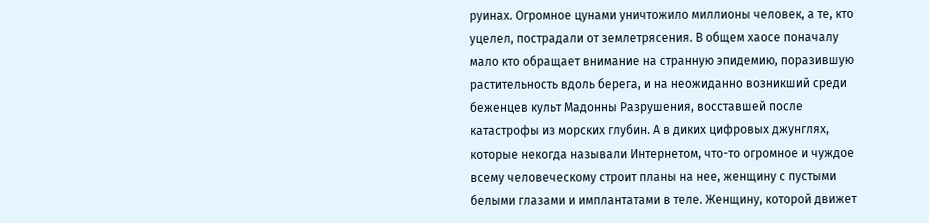руинах. Огромное цунами уничтожило миллионы человек, а те, кто уцелел, пострадали от землетрясения. В общем хаосе поначалу мало кто обращает внимание на странную эпидемию, поразившую растительность вдоль берега, и на неожиданно возникший среди беженцев культ Мадонны Разрушения, восставшей после катастрофы из морских глубин. А в диких цифровых джунглях, которые некогда называли Интернетом, что-то огромное и чуждое всему человеческому строит планы на нее, женщину с пустыми белыми глазами и имплантатами в теле. Женщину, которой движет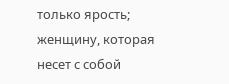только ярость; женщину, которая несет с собой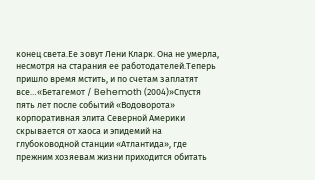конец света.Ее зовут Лени Кларк. Она не умерла, несмотря на старания ее работодателей.Теперь пришло время мстить, и по счетам заплатят все…«Бетагемот / Behemoth (2004)»Спустя пять лет после событий «Водоворота» корпоративная элита Северной Америки скрывается от хаоса и эпидемий на глубоководной станции «Атлантида», где прежним хозяевам жизни приходится обитать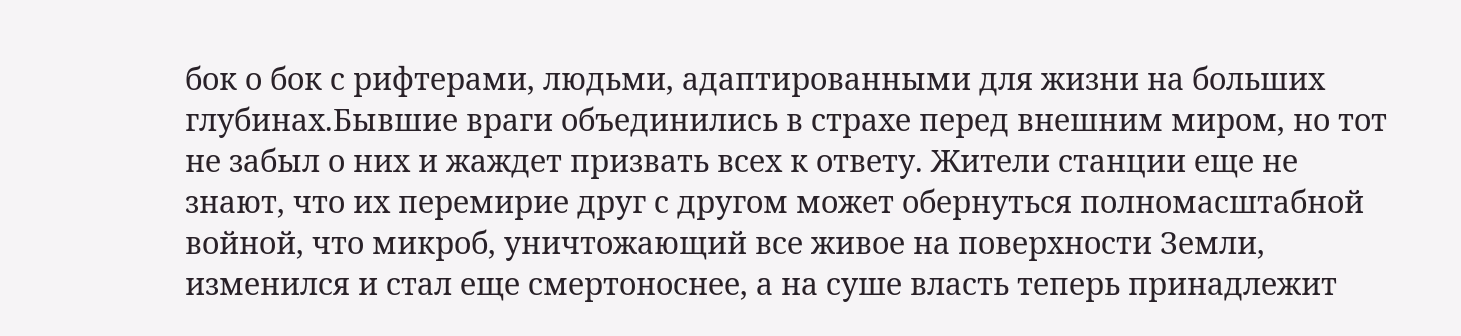бок о бок с рифтерами, людьми, адаптированными для жизни на больших глубинах.Бывшие враги объединились в страхе перед внешним миром, но тот не забыл о них и жаждет призвать всех к ответу. Жители станции еще не знают, что их перемирие друг с другом может обернуться полномасштабной войной, что микроб, уничтожающий все живое на поверхности Земли, изменился и стал еще смертоноснее, а на суше власть теперь принадлежит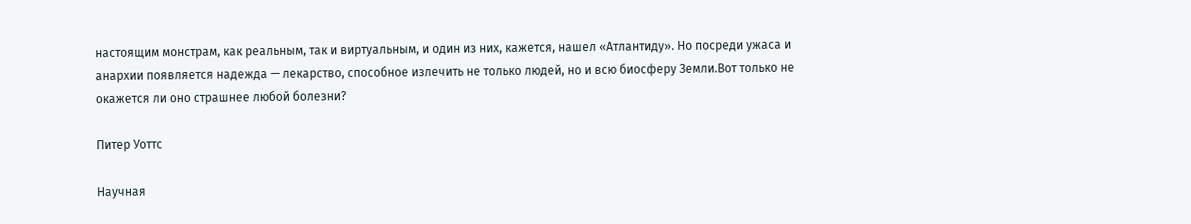настоящим монстрам, как реальным, так и виртуальным, и один из них, кажется, нашел «Атлантиду». Но посреди ужаса и анархии появляется надежда — лекарство, способное излечить не только людей, но и всю биосферу Земли.Вот только не окажется ли оно страшнее любой болезни?

Питер Уоттс

Научная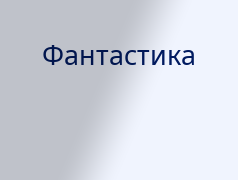Фантастика